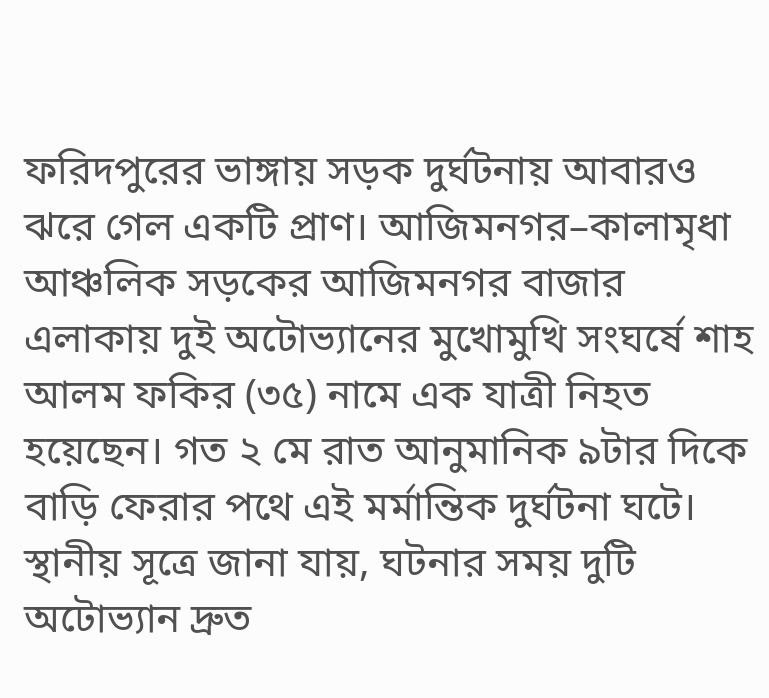ফরিদপুরের ভাঙ্গায় সড়ক দুর্ঘটনায় আবারও ঝরে গেল একটি প্রাণ। আজিমনগর–কালামৃধা আঞ্চলিক সড়কের আজিমনগর বাজার এলাকায় দুই অটোভ্যানের মুখোমুখি সংঘর্ষে শাহ আলম ফকির (৩৫) নামে এক যাত্রী নিহত হয়েছেন। গত ২ মে রাত আনুমানিক ৯টার দিকে বাড়ি ফেরার পথে এই মর্মান্তিক দুর্ঘটনা ঘটে।
স্থানীয় সূত্রে জানা যায়, ঘটনার সময় দুটি অটোভ্যান দ্রুত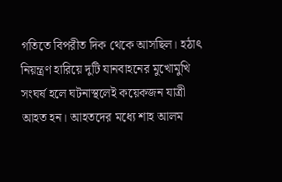গতিতে বিপরীত দিক থেকে আসছিল। হঠাৎ নিয়ন্ত্রণ হারিয়ে দুটি যানবাহনের মুখোমুখি সংঘর্ষ হলে ঘটনাস্থলেই কয়েকজন যাত্রী আহত হন। আহতদের মধ্যে শাহ আলম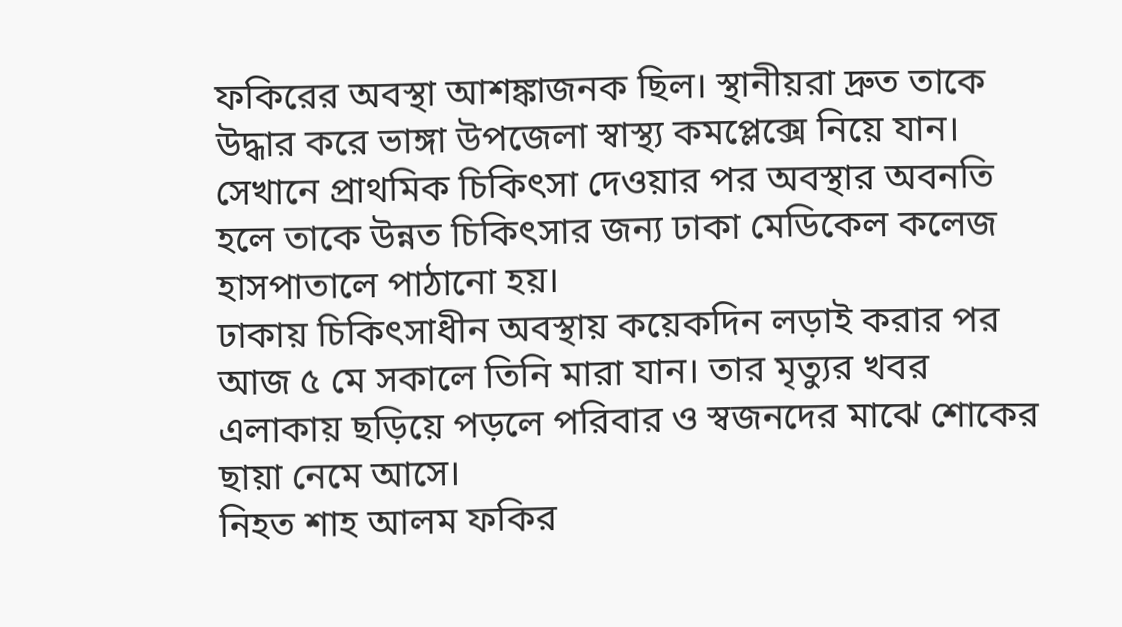ফকিরের অবস্থা আশঙ্কাজনক ছিল। স্থানীয়রা দ্রুত তাকে উদ্ধার করে ভাঙ্গা উপজেলা স্বাস্থ্য কমপ্লেক্সে নিয়ে যান। সেখানে প্রাথমিক চিকিৎসা দেওয়ার পর অবস্থার অবনতি হলে তাকে উন্নত চিকিৎসার জন্য ঢাকা মেডিকেল কলেজ হাসপাতালে পাঠানো হয়।
ঢাকায় চিকিৎসাধীন অবস্থায় কয়েকদিন লড়াই করার পর আজ ৫ মে সকালে তিনি মারা যান। তার মৃত্যুর খবর এলাকায় ছড়িয়ে পড়লে পরিবার ও স্বজনদের মাঝে শোকের ছায়া নেমে আসে।
নিহত শাহ আলম ফকির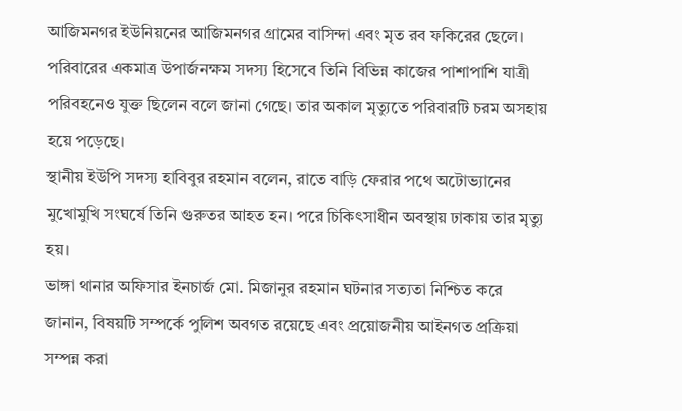আজিমনগর ইউনিয়নের আজিমনগর গ্রামের বাসিন্দা এবং মৃত রব ফকিরের ছেলে। পরিবারের একমাত্র উপার্জনক্ষম সদস্য হিসেবে তিনি বিভিন্ন কাজের পাশাপাশি যাত্রী পরিবহনেও যুক্ত ছিলেন বলে জানা গেছে। তার অকাল মৃত্যুতে পরিবারটি চরম অসহায় হয়ে পড়েছে।
স্থানীয় ইউপি সদস্য হাবিবুর রহমান বলেন, রাতে বাড়ি ফেরার পথে অটোভ্যানের মুখোমুখি সংঘর্ষে তিনি গুরুতর আহত হন। পরে চিকিৎসাধীন অবস্থায় ঢাকায় তার মৃত্যু হয়।
ভাঙ্গা থানার অফিসার ইনচার্জ মো. মিজানুর রহমান ঘটনার সত্যতা নিশ্চিত করে জানান, বিষয়টি সম্পর্কে পুলিশ অবগত রয়েছে এবং প্রয়োজনীয় আইনগত প্রক্রিয়া সম্পন্ন করা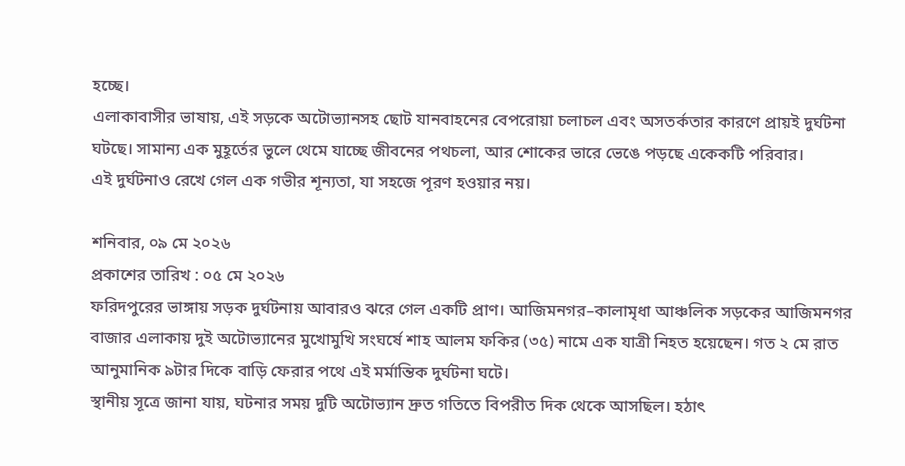হচ্ছে।
এলাকাবাসীর ভাষায়, এই সড়কে অটোভ্যানসহ ছোট যানবাহনের বেপরোয়া চলাচল এবং অসতর্কতার কারণে প্রায়ই দুর্ঘটনা ঘটছে। সামান্য এক মুহূর্তের ভুলে থেমে যাচ্ছে জীবনের পথচলা, আর শোকের ভারে ভেঙে পড়ছে একেকটি পরিবার।
এই দুর্ঘটনাও রেখে গেল এক গভীর শূন্যতা, যা সহজে পূরণ হওয়ার নয়।

শনিবার, ০৯ মে ২০২৬
প্রকাশের তারিখ : ০৫ মে ২০২৬
ফরিদপুরের ভাঙ্গায় সড়ক দুর্ঘটনায় আবারও ঝরে গেল একটি প্রাণ। আজিমনগর–কালামৃধা আঞ্চলিক সড়কের আজিমনগর বাজার এলাকায় দুই অটোভ্যানের মুখোমুখি সংঘর্ষে শাহ আলম ফকির (৩৫) নামে এক যাত্রী নিহত হয়েছেন। গত ২ মে রাত আনুমানিক ৯টার দিকে বাড়ি ফেরার পথে এই মর্মান্তিক দুর্ঘটনা ঘটে।
স্থানীয় সূত্রে জানা যায়, ঘটনার সময় দুটি অটোভ্যান দ্রুত গতিতে বিপরীত দিক থেকে আসছিল। হঠাৎ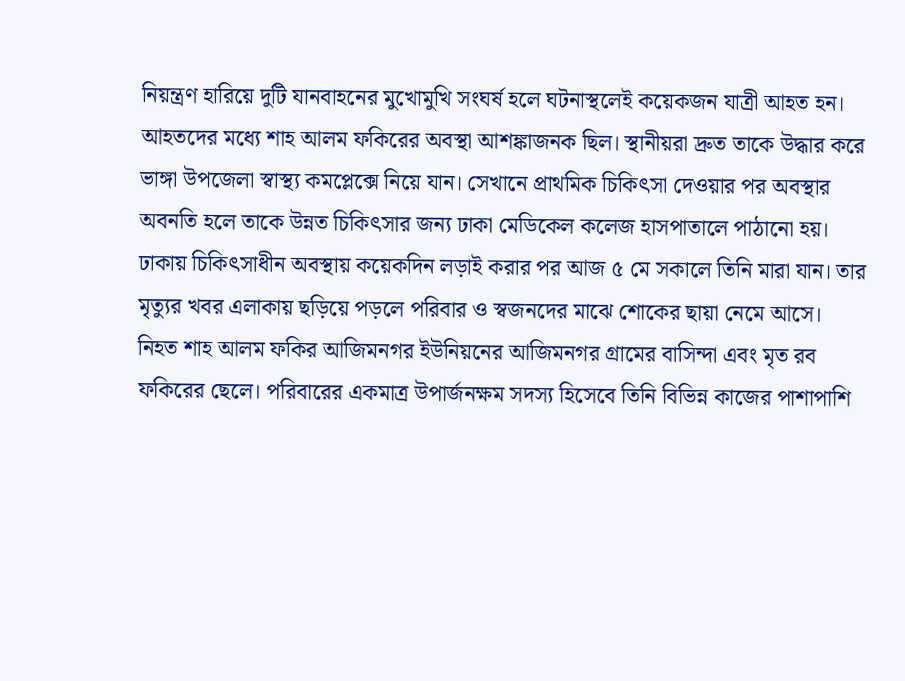নিয়ন্ত্রণ হারিয়ে দুটি যানবাহনের মুখোমুখি সংঘর্ষ হলে ঘটনাস্থলেই কয়েকজন যাত্রী আহত হন। আহতদের মধ্যে শাহ আলম ফকিরের অবস্থা আশঙ্কাজনক ছিল। স্থানীয়রা দ্রুত তাকে উদ্ধার করে ভাঙ্গা উপজেলা স্বাস্থ্য কমপ্লেক্সে নিয়ে যান। সেখানে প্রাথমিক চিকিৎসা দেওয়ার পর অবস্থার অবনতি হলে তাকে উন্নত চিকিৎসার জন্য ঢাকা মেডিকেল কলেজ হাসপাতালে পাঠানো হয়।
ঢাকায় চিকিৎসাধীন অবস্থায় কয়েকদিন লড়াই করার পর আজ ৫ মে সকালে তিনি মারা যান। তার মৃত্যুর খবর এলাকায় ছড়িয়ে পড়লে পরিবার ও স্বজনদের মাঝে শোকের ছায়া নেমে আসে।
নিহত শাহ আলম ফকির আজিমনগর ইউনিয়নের আজিমনগর গ্রামের বাসিন্দা এবং মৃত রব ফকিরের ছেলে। পরিবারের একমাত্র উপার্জনক্ষম সদস্য হিসেবে তিনি বিভিন্ন কাজের পাশাপাশি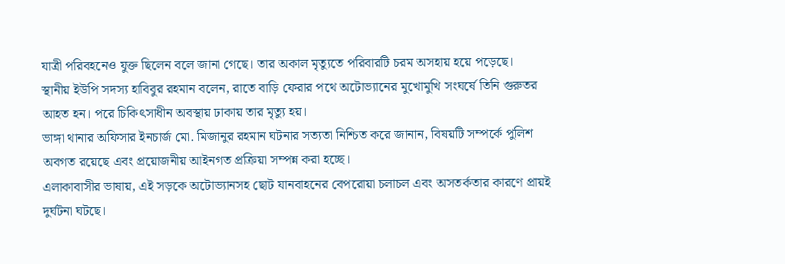যাত্রী পরিবহনেও যুক্ত ছিলেন বলে জানা গেছে। তার অকাল মৃত্যুতে পরিবারটি চরম অসহায় হয়ে পড়েছে।
স্থানীয় ইউপি সদস্য হাবিবুর রহমান বলেন, রাতে বাড়ি ফেরার পথে অটোভ্যানের মুখোমুখি সংঘর্ষে তিনি গুরুতর আহত হন। পরে চিকিৎসাধীন অবস্থায় ঢাকায় তার মৃত্যু হয়।
ভাঙ্গা থানার অফিসার ইনচার্জ মো. মিজানুর রহমান ঘটনার সত্যতা নিশ্চিত করে জানান, বিষয়টি সম্পর্কে পুলিশ অবগত রয়েছে এবং প্রয়োজনীয় আইনগত প্রক্রিয়া সম্পন্ন করা হচ্ছে।
এলাকাবাসীর ভাষায়, এই সড়কে অটোভ্যানসহ ছোট যানবাহনের বেপরোয়া চলাচল এবং অসতর্কতার কারণে প্রায়ই দুর্ঘটনা ঘটছে।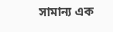সামান্য এক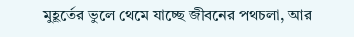মুহূর্তের ভুলে থেমে যাচ্ছে জীবনের পথচলা, আর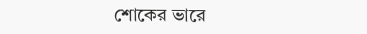শোকের ভারে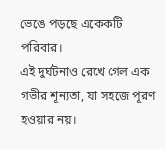ভেঙে পড়ছে একেকটি পরিবার।
এই দুর্ঘটনাও রেখে গেল এক গভীর শূন্যতা, যা সহজে পূরণ হওয়ার নয়।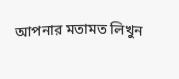আপনার মতামত লিখুন